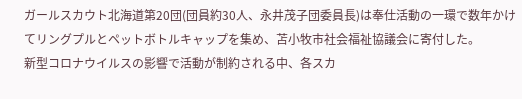ガールスカウト北海道第20団(団員約30人、永井茂子団委員長)は奉仕活動の一環で数年かけてリングプルとペットボトルキャップを集め、苫小牧市社会福祉協議会に寄付した。
新型コロナウイルスの影響で活動が制約される中、各スカ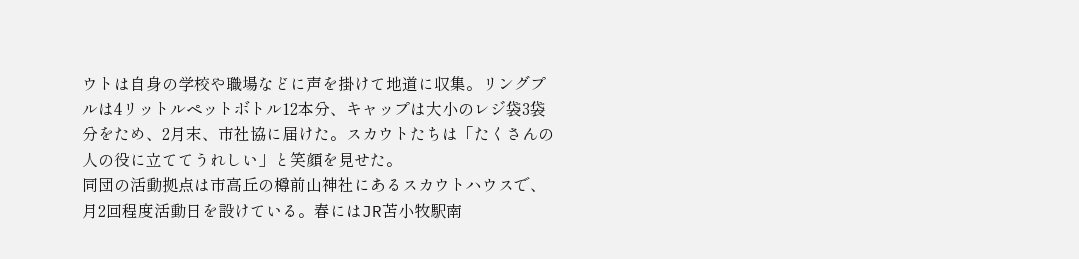ウトは自身の学校や職場などに声を掛けて地道に収集。リングプルは4リットルペットボトル12本分、キャップは大小のレジ袋3袋分をため、2月末、市社協に届けた。スカウトたちは「たくさんの人の役に立ててうれしい」と笑顔を見せた。
同団の活動拠点は市高丘の樽前山神社にあるスカウトハウスで、月2回程度活動日を設けている。春にはJR苫小牧駅南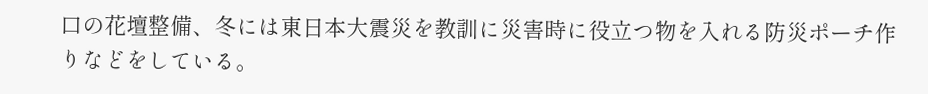口の花壇整備、冬には東日本大震災を教訓に災害時に役立つ物を入れる防災ポーチ作りなどをしている。